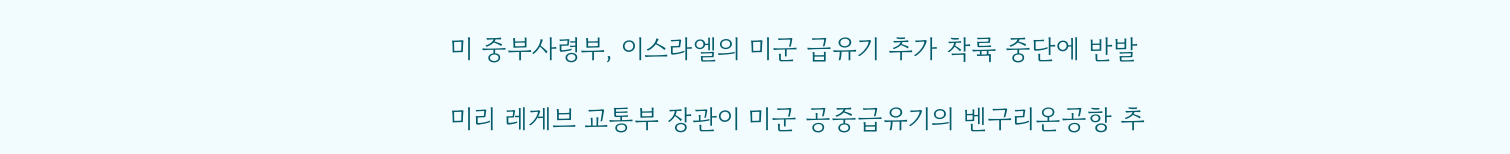미 중부사령부, 이스라엘의 미군 급유기 추가 착륙 중단에 반발

미리 레게브 교통부 장관이 미군 공중급유기의 벤구리온공항 추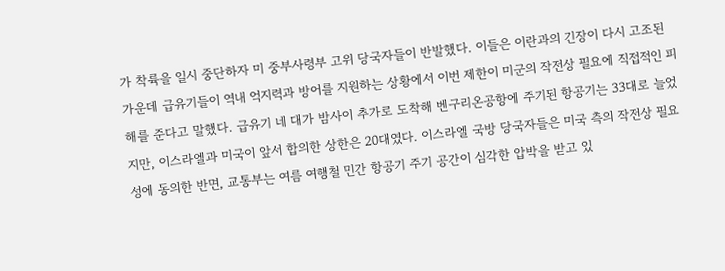가 착륙을 일시 중단하자 미 중부사령부 고위 당국자들이 반발했다. 이들은 이란과의 긴장이 다시 고조된 가운데 급유기들이 역내 억지력과 방어를 지원하는 상황에서 이번 제한이 미군의 작전상 필요에 직접적인 피해를 준다고 말했다. 급유기 네 대가 밤사이 추가로 도착해 벤구리온공항에 주기된 항공기는 33대로 늘었지만, 이스라엘과 미국이 앞서 합의한 상한은 20대였다. 이스라엘 국방 당국자들은 미국 측의 작전상 필요성에 동의한 반면, 교통부는 여름 여행철 민간 항공기 주기 공간이 심각한 압박을 받고 있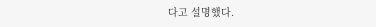다고 설명했다.